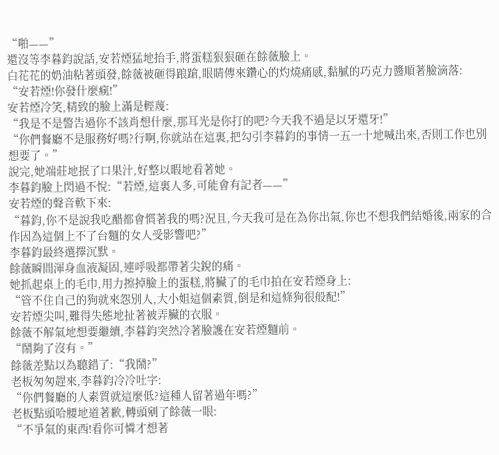“啪——”
還沒等李暮鈞說話,安若煙猛地抬手,將蛋糕狠狠砸在餘薇臉上。
白花花的奶油粘著頭發,餘薇被砸得踉蹌,眼睛傳來鑽心的灼燒痛感,黏膩的巧克力醬順著臉滴落:
“安若煙!你發什麼瘋!”
安若煙冷笑,精致的臉上滿是輕蔑:
“我是不是警告過你不該肖想什麼,那耳光是你打的吧?今天我不過是以牙還牙!”
“你們餐廳不是服務好嗎?行啊,你就站在這裏,把勾引李暮鈞的事情一五一十地喊出來,否則工作也別想要了。”
說完,她端莊地抿了口果汁,好整以暇地看著她。
李暮鈞臉上閃過不悅:“若煙,這裏人多,可能會有記者——”
安若煙的聲音軟下來:
“暮鈞,你不是說我吃醋都會慣著我的嗎?況且,今天我可是在為你出氣,你也不想我們結婚後,兩家的合作因為這個上不了台麵的女人受影響吧?”
李暮鈞最終選擇沉默。
餘薇瞬間渾身血液凝固,連呼吸都帶著尖銳的痛。
她抓起桌上的毛巾,用力擦掉臉上的蛋糕,將臟了的毛巾拍在安若煙身上:
“管不住自己的狗就來怨別人,大小姐這個素質,倒是和這條狗很般配!”
安若煙尖叫,難得失態地扯著被弄臟的衣服。
餘薇不解氣地想要繼續,李暮鈞突然冷著臉護在安若煙麵前。
“鬧夠了沒有。”
餘薇差點以為聽錯了:“我鬧?”
老板匆匆趕來,李暮鈞冷冷吐字:
“你們餐廳的人素質就這麼低?這種人留著過年嗎?”
老板點頭哈腰地道著歉,轉頭剜了餘薇一眼:
“不爭氣的東西!看你可憐才想著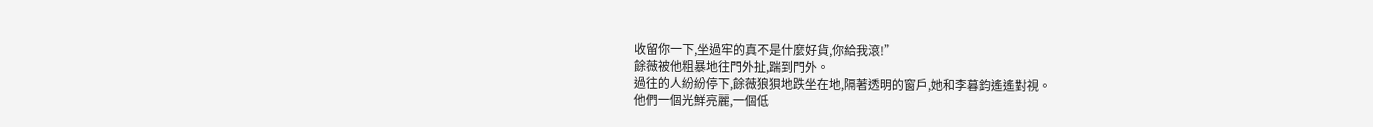收留你一下,坐過牢的真不是什麼好貨,你給我滾!”
餘薇被他粗暴地往門外扯,踹到門外。
過往的人紛紛停下,餘薇狼狽地跌坐在地,隔著透明的窗戶,她和李暮鈞遙遙對視。
他們一個光鮮亮麗,一個低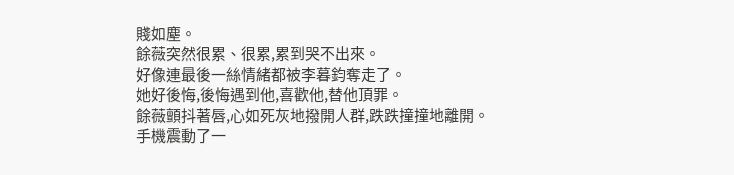賤如塵。
餘薇突然很累、很累,累到哭不出來。
好像連最後一絲情緒都被李暮鈞奪走了。
她好後悔,後悔遇到他,喜歡他,替他頂罪。
餘薇顫抖著唇,心如死灰地撥開人群,跌跌撞撞地離開。
手機震動了一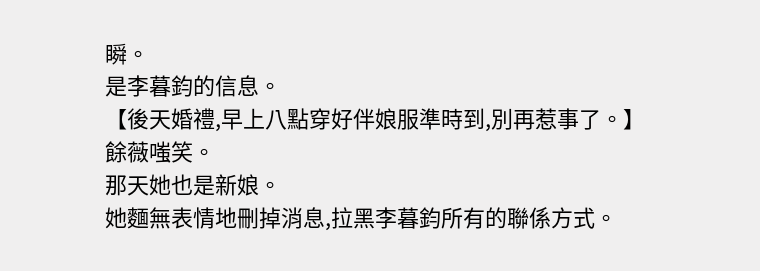瞬。
是李暮鈞的信息。
【後天婚禮,早上八點穿好伴娘服準時到,別再惹事了。】
餘薇嗤笑。
那天她也是新娘。
她麵無表情地刪掉消息,拉黑李暮鈞所有的聯係方式。